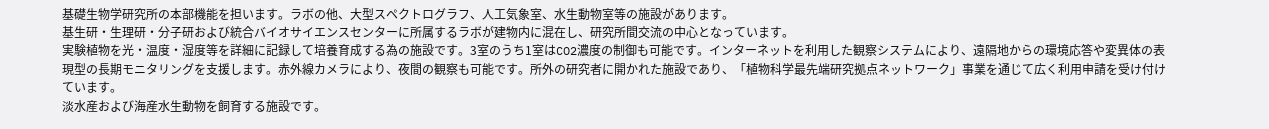基礎生物学研究所の本部機能を担います。ラボの他、大型スペクトログラフ、人工気象室、水生動物室等の施設があります。
基生研・生理研・分子研および統合バイオサイエンスセンターに所属するラボが建物内に混在し、研究所間交流の中心となっています。
実験植物を光・温度・湿度等を詳細に記録して培養育成する為の施設です。3室のうち1室はCO2濃度の制御も可能です。インターネットを利用した観察システムにより、遠隔地からの環境応答や変異体の表現型の長期モニタリングを支援します。赤外線カメラにより、夜間の観察も可能です。所外の研究者に開かれた施設であり、「植物科学最先端研究拠点ネットワーク」事業を通じて広く利用申請を受け付けています。
淡水産および海産水生動物を飼育する施設です。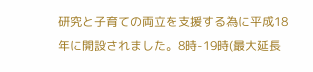研究と子育ての両立を支援する為に平成18年に開設されました。8時-19時(最大延長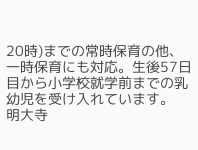20時)までの常時保育の他、一時保育にも対応。生後57日目から小学校就学前までの乳幼児を受け入れています。
明大寺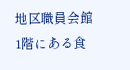地区職員会館1階にある食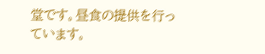堂です。昼食の提供を行っています。